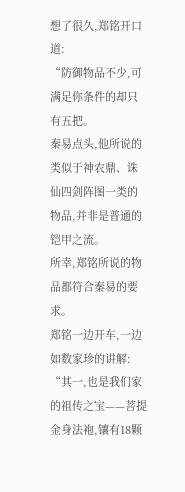想了很久,郑铭开口道:
“防御物品不少,可满足你条件的却只有五把。
秦易点头,他所说的类似于神农鼎、诛仙四剑阵图一类的物品,并非是普通的铠甲之流。
所幸,郑铭所说的物品都符合秦易的要求。
郑铭一边开车,一边如数家珍的讲解:
“其一,也是我们家的祖传之宝——菩提金身法袍,镶有18颗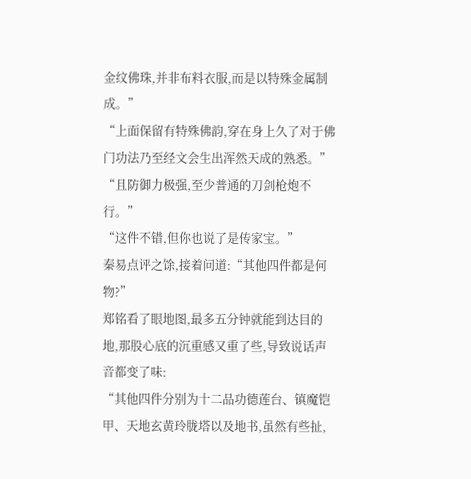金纹佛珠,并非布料衣服,而是以特殊金属制成。”
“上面保留有特殊佛韵,穿在身上久了对于佛门功法乃至经文会生出浑然天成的熟悉。”
“且防御力极强,至少普通的刀剑枪炮不行。”
“这件不错,但你也说了是传家宝。”
秦易点评之馀,接着问道:“其他四件都是何物?”
郑铭看了眼地图,最多五分钟就能到达目的地,那股心底的沉重感又重了些,导致说话声音都变了味:
“其他四件分别为十二品功德莲台、镇魔铠甲、天地玄黄玲胧塔以及地书,虽然有些扯,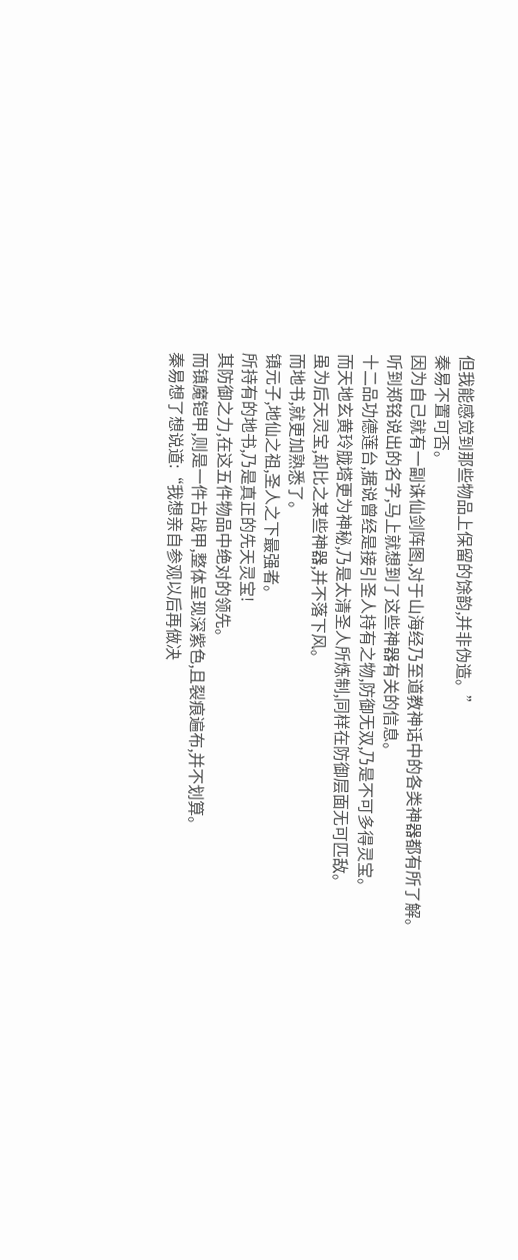但我能感觉到那些物品上保留的馀韵,并非伪造。”
秦易不置可否。
因为自己就有一副诛仙剑阵图,对于山海经乃至道教神话中的各类神器都有所了解。
听到郑铭说出的名字,马上就想到了这些神器有关的信息。
十二品功德莲台,据说曾经是接引圣人持有之物,防御无双,乃是不可多得灵宝。
而天地玄黄玲胧塔更为神秘,乃是太清圣人所炼制,同样在防御层面无可匹敌。
虽为后天灵宝,却比之某些神器,并不落下风。
而地书,就更加熟悉了。
镇元子,地仙之祖,圣人之下最强者。
所持有的地书,乃是真正的先天灵宝!
其防御之力,在这五件物品中绝对的领先。
而镇魔铠甲,则是一件古战甲,整体呈现深紫色,且裂痕遍布,并不划算。
秦易想了想说道:“我想亲自参观以后再做决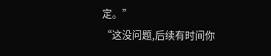定。”
“这没问题,后续有时间你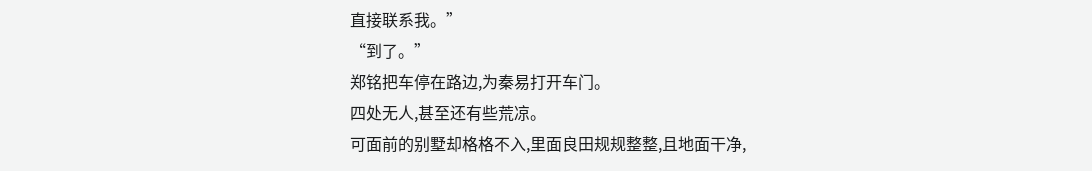直接联系我。”
“到了。”
郑铭把车停在路边,为秦易打开车门。
四处无人,甚至还有些荒凉。
可面前的别墅却格格不入,里面良田规规整整,且地面干净,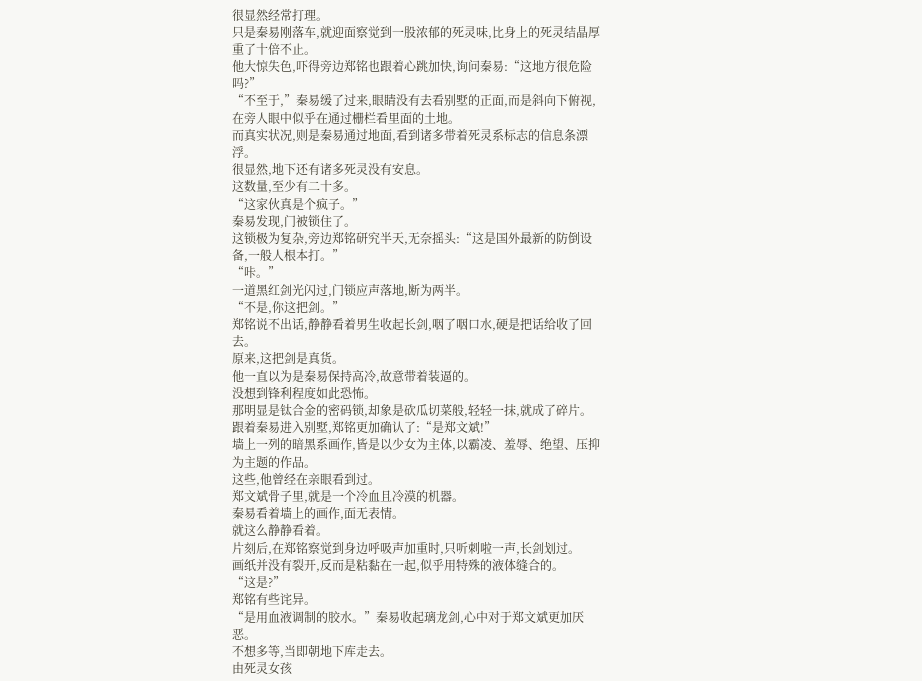很显然经常打理。
只是秦易刚落车,就迎面察觉到一股浓郁的死灵味,比身上的死灵结晶厚重了十倍不止。
他大惊失色,吓得旁边郑铭也跟着心跳加快,询问秦易:“这地方很危险吗?”
“不至于,”秦易缓了过来,眼睛没有去看别墅的正面,而是斜向下俯视,在旁人眼中似乎在通过栅栏看里面的土地。
而真实状况,则是秦易通过地面,看到诸多带着死灵系标志的信息条漂浮。
很显然,地下还有诸多死灵没有安息。
这数量,至少有二十多。
“这家伙真是个疯子。”
秦易发现,门被锁住了。
这锁极为复杂,旁边郑铭研究半天,无奈摇头:“这是国外最新的防倒设备,一般人根本打。”
“咔。”
一道黑红剑光闪过,门锁应声落地,断为两半。
“不是,你这把剑。”
郑铭说不出话,静静看着男生收起长剑,咽了咽口水,硬是把话给收了回去。
原来,这把剑是真货。
他一直以为是秦易保持高冷,故意带着装逼的。
没想到锋利程度如此恐怖。
那明显是钛合金的密码锁,却象是砍瓜切菜般,轻轻一抹,就成了碎片。
跟着秦易进入别墅,郑铭更加确认了:“是郑文斌!”
墙上一列的暗黑系画作,皆是以少女为主体,以霸凌、羞辱、绝望、压抑为主题的作品。
这些,他曾经在亲眼看到过。
郑文斌骨子里,就是一个冷血且冷漠的机器。
秦易看着墙上的画作,面无表情。
就这么静静看着。
片刻后,在郑铭察觉到身边呼吸声加重时,只听刺啦一声,长剑划过。
画纸并没有裂开,反而是粘黏在一起,似乎用特殊的液体缝合的。
“这是?”
郑铭有些诧异。
“是用血液调制的胶水。”秦易收起璃龙剑,心中对于郑文斌更加厌恶。
不想多等,当即朝地下库走去。
由死灵女孩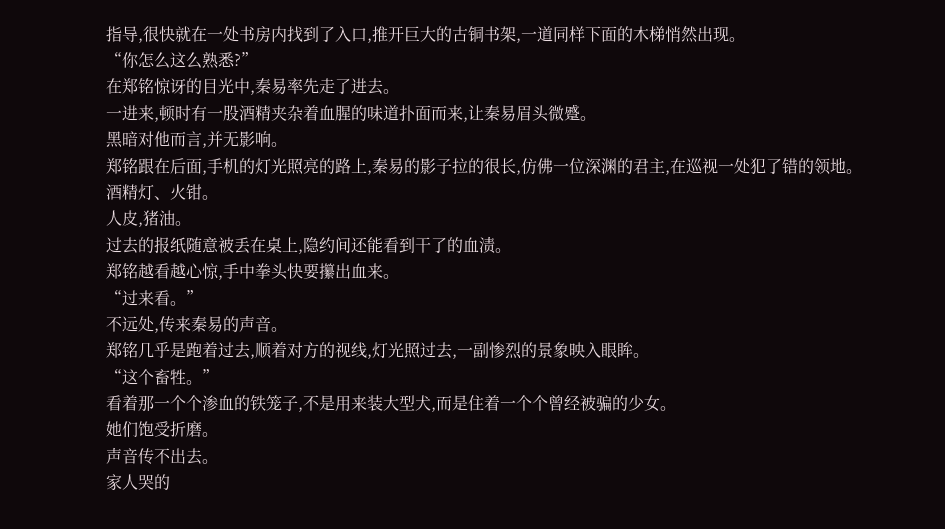指导,很快就在一处书房内找到了入口,推开巨大的古铜书架,一道同样下面的木梯悄然出现。
“你怎么这么熟悉?”
在郑铭惊讶的目光中,秦易率先走了进去。
一进来,顿时有一股酒精夹杂着血腥的味道扑面而来,让秦易眉头微蹙。
黑暗对他而言,并无影响。
郑铭跟在后面,手机的灯光照亮的路上,秦易的影子拉的很长,仿佛一位深渊的君主,在巡视一处犯了错的领地。
酒精灯、火钳。
人皮,猪油。
过去的报纸随意被丢在桌上,隐约间还能看到干了的血渍。
郑铭越看越心惊,手中拳头快要攥出血来。
“过来看。”
不远处,传来秦易的声音。
郑铭几乎是跑着过去,顺着对方的视线,灯光照过去,一副惨烈的景象映入眼眸。
“这个畜牲。”
看着那一个个渗血的铁笼子,不是用来装大型犬,而是住着一个个曾经被骗的少女。
她们饱受折磨。
声音传不出去。
家人哭的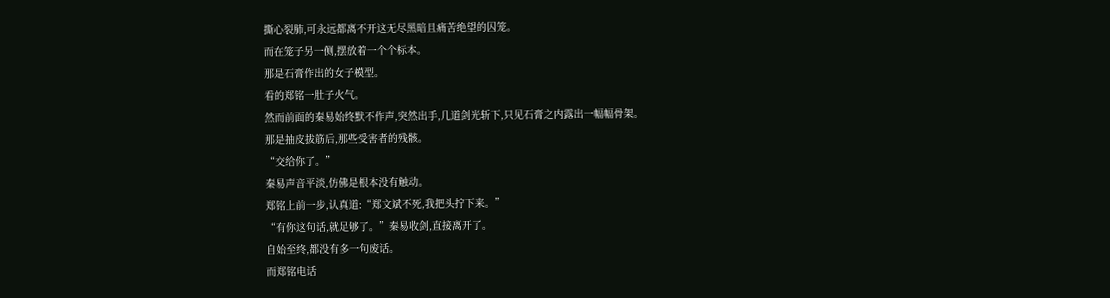撕心裂肺,可永远都离不开这无尽黑暗且痛苦绝望的囚笼。
而在笼子另一侧,摆放着一个个标本。
那是石膏作出的女子模型。
看的郑铭一肚子火气。
然而前面的秦易始终默不作声,突然出手,几道剑光斩下,只见石膏之内露出一幅幅骨架。
那是抽皮拔筋后,那些受害者的残骸。
“交给你了。”
秦易声音平淡,仿佛是根本没有触动。
郑铭上前一步,认真道:“郑文斌不死,我把头拧下来。”
“有你这句话,就足够了。”秦易收剑,直接离开了。
自始至终,都没有多一句废话。
而郑铭电话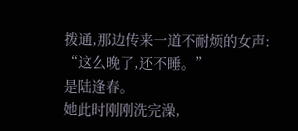拨通,那边传来一道不耐烦的女声:
“这么晚了,还不睡。”
是陆逢春。
她此时刚刚洗完澡,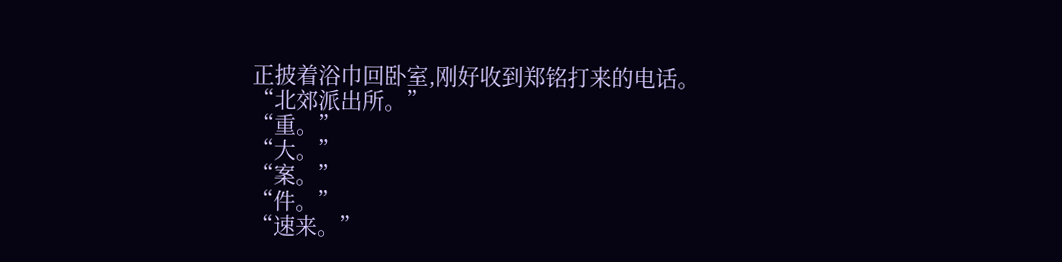正披着浴巾回卧室,刚好收到郑铭打来的电话。
“北郊派出所。”
“重。”
“大。”
“案。”
“件。”
“速来。”